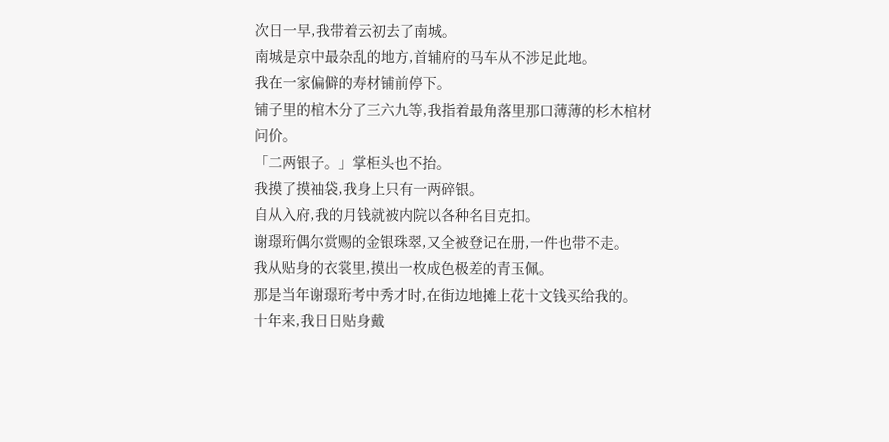次日一早,我带着云初去了南城。
南城是京中最杂乱的地方,首辅府的马车从不涉足此地。
我在一家偏僻的寿材铺前停下。
铺子里的棺木分了三六九等,我指着最角落里那口薄薄的杉木棺材问价。
「二两银子。」掌柜头也不抬。
我摸了摸袖袋,我身上只有一两碎银。
自从入府,我的月钱就被内院以各种名目克扣。
谢璟珩偶尔赏赐的金银珠翠,又全被登记在册,一件也带不走。
我从贴身的衣裳里,摸出一枚成色极差的青玉佩。
那是当年谢璟珩考中秀才时,在街边地摊上花十文钱买给我的。
十年来,我日日贴身戴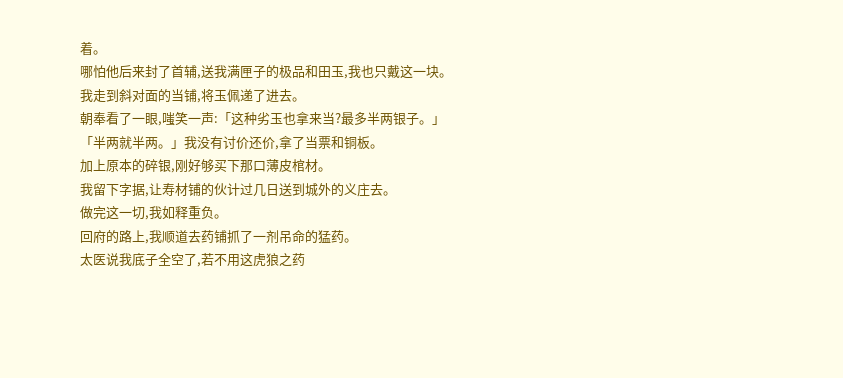着。
哪怕他后来封了首辅,送我满匣子的极品和田玉,我也只戴这一块。
我走到斜对面的当铺,将玉佩递了进去。
朝奉看了一眼,嗤笑一声:「这种劣玉也拿来当?最多半两银子。」
「半两就半两。」我没有讨价还价,拿了当票和铜板。
加上原本的碎银,刚好够买下那口薄皮棺材。
我留下字据,让寿材铺的伙计过几日送到城外的义庄去。
做完这一切,我如释重负。
回府的路上,我顺道去药铺抓了一剂吊命的猛药。
太医说我底子全空了,若不用这虎狼之药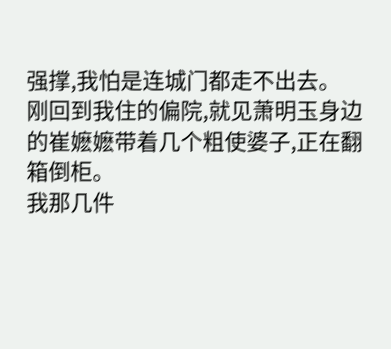强撑,我怕是连城门都走不出去。
刚回到我住的偏院,就见萧明玉身边的崔嬷嬷带着几个粗使婆子,正在翻箱倒柜。
我那几件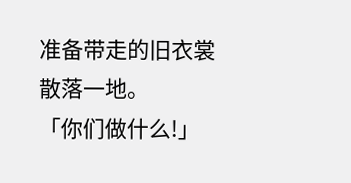准备带走的旧衣裳散落一地。
「你们做什么!」